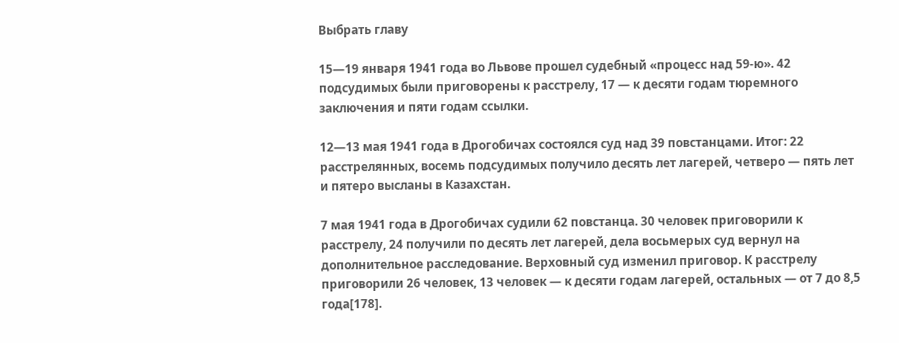Выбрать главу

15—19 января 1941 года во Львове прошел судебный «процесс над 59-ю». 42 подсудимых были приговорены к расстрелу, 17 — к десяти годам тюремного заключения и пяти годам ссылки.

12—13 мая 1941 года в Дрогобичах состоялся суд над 39 повстанцами. Итог: 22 расстрелянных, восемь подсудимых получило десять лет лагерей, четверо — пять лет и пятеро высланы в Казахстан.

7 мая 1941 года в Дрогобичах судили 62 повстанца. 30 человек приговорили к расстрелу, 24 получили по десять лет лагерей, дела восьмерых суд вернул на дополнительное расследование. Верховный суд изменил приговор. К расстрелу приговорили 26 человек, 13 человек — к десяти годам лагерей, остальных — от 7 до 8,5 года[178].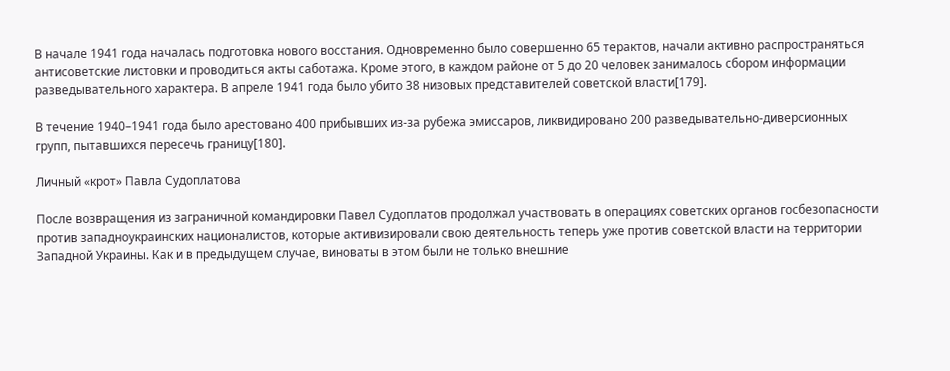В начале 1941 года началась подготовка нового восстания. Одновременно было совершенно 65 терактов, начали активно распространяться антисоветские листовки и проводиться акты саботажа. Кроме этого, в каждом районе от 5 до 20 человек занималось сбором информации разведывательного характера. В апреле 1941 года было убито 38 низовых представителей советской власти[179].

В течение 1940–1941 года было арестовано 400 прибывших из-за рубежа эмиссаров, ликвидировано 200 разведывательно-диверсионных групп, пытавшихся пересечь границу[180].

Личный «крот» Павла Судоплатова

После возвращения из заграничной командировки Павел Судоплатов продолжал участвовать в операциях советских органов госбезопасности против западноукраинских националистов, которые активизировали свою деятельность теперь уже против советской власти на территории Западной Украины. Как и в предыдущем случае, виноваты в этом были не только внешние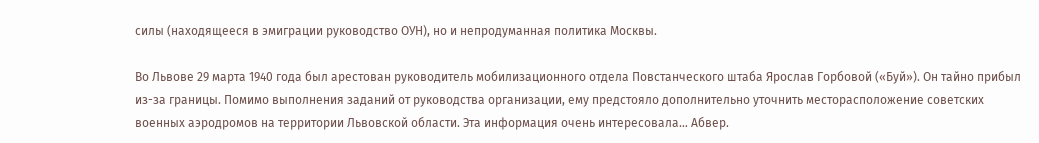силы (находящееся в эмиграции руководство ОУН), но и непродуманная политика Москвы.

Во Львове 29 марта 1940 года был арестован руководитель мобилизационного отдела Повстанческого штаба Ярослав Горбовой («Буй»). Он тайно прибыл из-за границы. Помимо выполнения заданий от руководства организации, ему предстояло дополнительно уточнить месторасположение советских военных аэродромов на территории Львовской области. Эта информация очень интересовала… Абвер.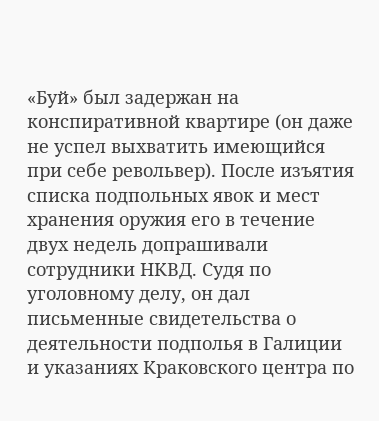«Буй» был задержан на конспиративной квартире (он даже не успел выхватить имеющийся при себе револьвер). После изъятия списка подпольных явок и мест хранения оружия его в течение двух недель допрашивали сотрудники НКВД. Судя по уголовному делу, он дал письменные свидетельства о деятельности подполья в Галиции и указаниях Краковского центра по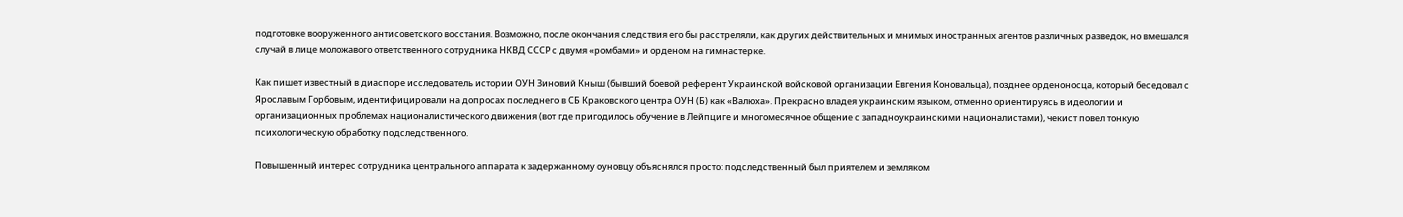подготовке вооруженного антисоветского восстания. Возможно, после окончания следствия его бы расстреляли, как других действительных и мнимых иностранных агентов различных разведок, но вмешался случай в лице моложавого ответственного сотрудника НКВД СССР с двумя «ромбами» и орденом на гимнастерке.

Как пишет известный в диаспоре исследователь истории ОУН Зиновий Кныш (бывший боевой референт Украинской войсковой организации Евгения Коновальца), позднее орденоносца, который беседовал с Ярославым Горбовым, идентифицировали на допросах последнего в СБ Краковского центра ОУН (Б) как «Валюха». Прекрасно владея украинским языком, отменно ориентируясь в идеологии и организационных проблемах националистического движения (вот где пригодилось обучение в Лейпциге и многомесячное общение с западноукраинскими националистами), чекист повел тонкую психологическую обработку подследственного.

Повышенный интерес сотрудника центрального аппарата к задержанному оуновцу объяснялся просто: подследственный был приятелем и земляком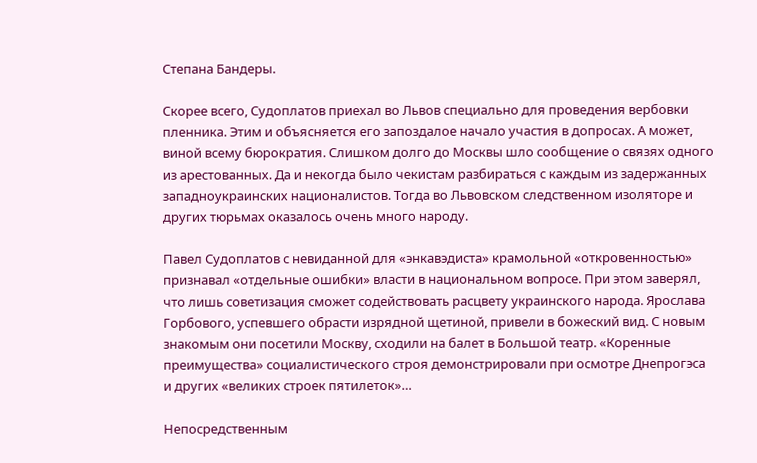Степана Бандеры.

Скорее всего, Судоплатов приехал во Львов специально для проведения вербовки пленника. Этим и объясняется его запоздалое начало участия в допросах. А может, виной всему бюрократия. Слишком долго до Москвы шло сообщение о связях одного из арестованных. Да и некогда было чекистам разбираться с каждым из задержанных западноукраинских националистов. Тогда во Львовском следственном изоляторе и других тюрьмах оказалось очень много народу.

Павел Судоплатов с невиданной для «энкавэдиста» крамольной «откровенностью» признавал «отдельные ошибки» власти в национальном вопросе. При этом заверял, что лишь советизация сможет содействовать расцвету украинского народа. Ярослава Горбового, успевшего обрасти изрядной щетиной, привели в божеский вид. С новым знакомым они посетили Москву, сходили на балет в Большой театр. «Коренные преимущества» социалистического строя демонстрировали при осмотре Днепрогэса и других «великих строек пятилеток»…

Непосредственным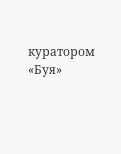куратором «Буя»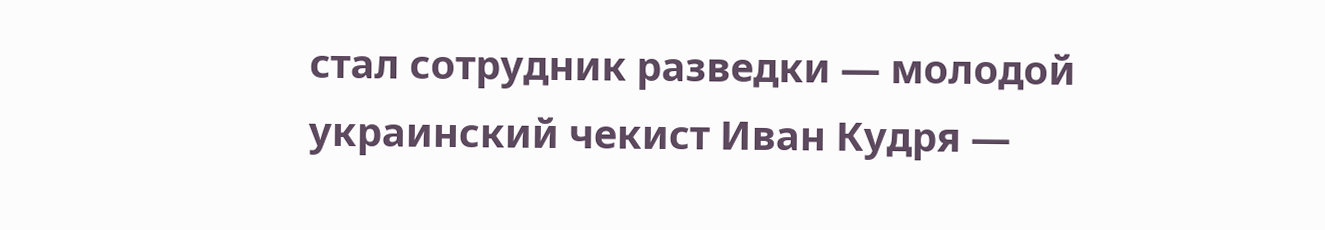стал сотрудник разведки — молодой украинский чекист Иван Кудря —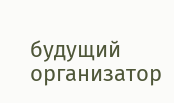будущий организатор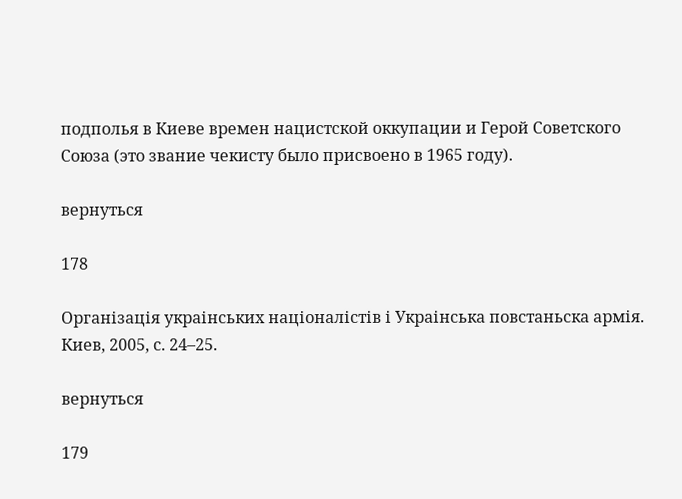подполья в Киеве времен нацистской оккупации и Герой Советского Союза (это звание чекисту было присвоено в 1965 году).

вернуться

178

Організація украінських націоналістів і Украінська повстаньска армія. Киев, 2005, с. 24–25.

вернуться

179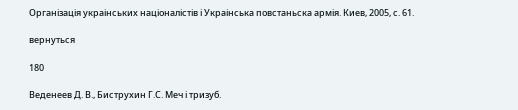Організація украінських націоналістів і Украінська повстаньска армія. Киев, 2005, с. 61.

вернуться

180

Веденеев Д. В., Биструхин Г.С. Меч і тризуб.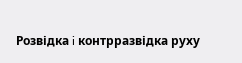Розвідка i контрразвідка руху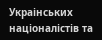Украінських націоналістів та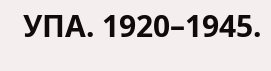УПА. 1920–1945.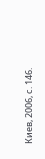Киев, 2006, с. 146.